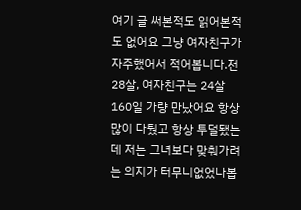여기 글 써본적도 읽어본적도 없어요 그냥 여자친구가 자주했어서 적어봅니다.전 28살, 여자친구는 24살 160일 가량 만났어요 항상많이 다퉜고 항상 투덜됐는데 저는 그녀보다 맞춰가려는 의지가 터무니없었나봅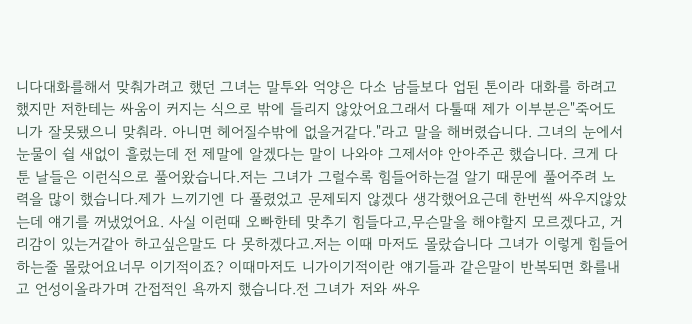니다대화를해서 맞춰가려고 했던 그녀는 말투와 억양은 다소 남들보다 업된 톤이라 대화를 하려고했지만 저한테는 싸움이 커지는 식으로 밖에 들리지 않았어요그래서 다툴때 제가 이부분은"죽어도 니가 잘못됐으니 맞춰라. 아니면 헤어질수밖에 없을거같다."라고 말을 해버렸습니다. 그녀의 눈에서 눈물이 쉴 새없이 흘렀는데 전 제말에 알겠다는 말이 나와야 그제서야 안아주곤 했습니다. 크게 다툰 날들은 이런식으로 풀어왔습니다.저는 그녀가 그럴수록 힘들어하는걸 알기 때문에 풀어주려 노력을 많이 했습니다.제가 느끼기엔 다 풀렸었고 문제되지 않겠다 생각했어요근데 한번씩 싸우지않았는데 얘기를 꺼냈었어요. 사실 이런때 오빠한테 맞추기 힘들다고,무슨말을 해야할지 모르겠다고, 거리감이 있는거같아 하고싶은말도 다 못하겠다고.저는 이때 마저도 몰랐습니다 그녀가 이렇게 힘들어하는줄 몰랐어요너무 이기적이죠? 이때마저도 니가이기적이란 얘기들과 같은말이 반복되면 화를내고 언성이올라가며 간접적인 욕까지 했습니다.전 그녀가 저와 싸우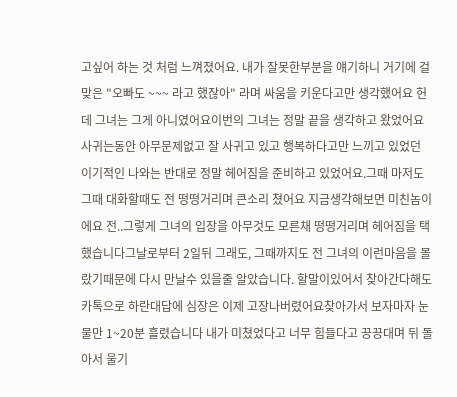고싶어 하는 것 처럼 느껴졌어요. 내가 잘못한부분을 얘기하니 거기에 걸맞은 "오빠도 ~~~ 라고 했잖아" 라며 싸움을 키운다고만 생각했어요 헌데 그녀는 그게 아니였어요이번의 그녀는 정말 끝을 생각하고 왔었어요 사귀는동안 아무문제없고 잘 사귀고 있고 행복하다고만 느끼고 있었던 이기적인 나와는 반대로 정말 헤어짐을 준비하고 있었어요.그때 마저도 그때 대화할때도 전 떵떵거리며 큰소리 쳤어요 지금생각해보면 미친놈이에요 전..그렇게 그녀의 입장을 아무것도 모른채 떵떵거리며 헤어짐을 택했습니다그날로부터 2일뒤 그래도, 그때까지도 전 그녀의 이런마음을 몰랐기때문에 다시 만날수 있을줄 알았습니다. 할말이있어서 찾아간다해도 카톡으로 하란대답에 심장은 이제 고장나버렸어요찾아가서 보자마자 눈물만 1~20분 흘렸습니다 내가 미쳤었다고 너무 힘들다고 끙끙대며 뒤 돌아서 울기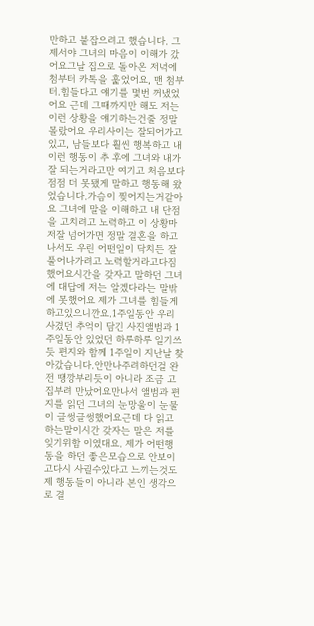만하고 붙잡으려고 했습니다. 그제서야 그녀의 마음이 이해가 갔어요그날 집으로 돌아온 저녁에 첨부터 카톡을 훑었어요, 맨 첨부터.힘들다고 얘기를 몇번 꺼냈었어요 근데 그때까지만 해도 저는 이런 상황을 얘기하는건줄 정말 몰랐어요 우리사이는 잘되어가고있고, 남들보다 훨씬 행복하고 내 이런 행동이 추 후에 그녀와 내가 잘 되는거라고만 여기고 처음보다 점점 더 못됐게 말하고 행동해 왔었습니다.가슴이 찢어지는거같아요 그녀에 말을 이해하고 내 단점을 고치려고 노력하고 이 상황마저잘 넘어가면 정말 결혼을 하고 나서도 우린 어떤일이 닥치든 잘 풀어나가려고 노력할거라고다짐했어요시간을 갖자고 말하던 그녀에 대답에 저는 알겠다라는 말밖에 못했어요 제가 그녀를 힘들게하고있으니깐요.1주일동안 우리 사겼던 추억이 담긴 사진앨범과 1주일동안 있었던 하루하루 일기쓰듯 편지와 함께 1주일이 지난날 찾아갔습니다.안만나주려하던걸 완전 땡깡부리듯이 아니라 조금 고집부려 만났어요만나서 앨범과 편지를 읽던 그녀의 눈망울이 눈물이 글썽글썽했어요근데 다 읽고 하는말이시간 갖자는 말은 저를 잊기위함 이였대요. 제가 어떤행동을 하던 좋은모습으로 안보이고다시 사귈수있다고 느끼는것도 제 행동들이 아니라 본인 생각으로 결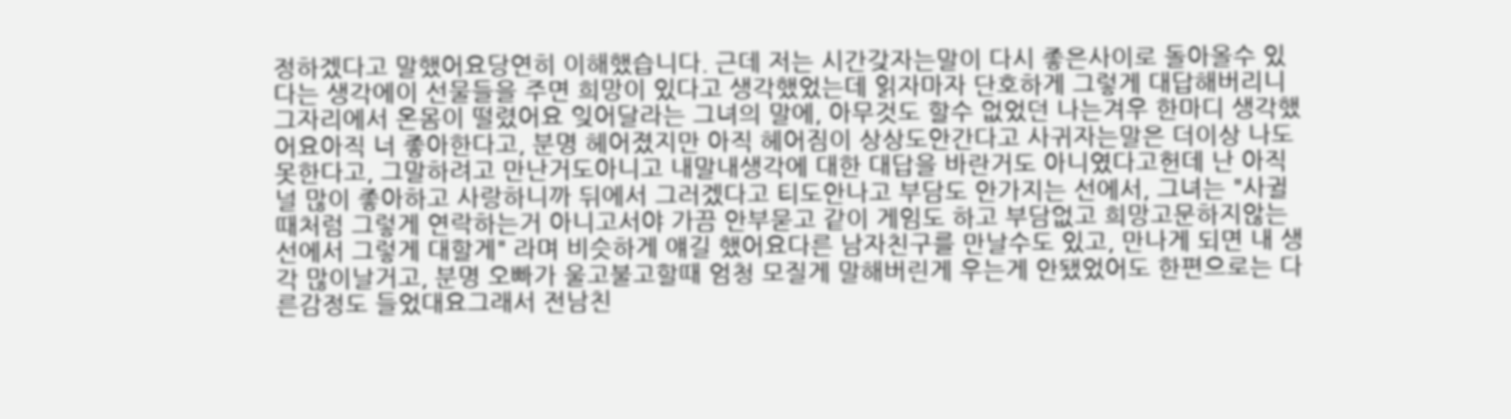정하겠다고 말했어요당연히 이해했습니다. 근데 저는 시간갖자는말이 다시 좋은사이로 돌아올수 있다는 생각에이 선물들을 주면 희망이 있다고 생각했었는데 읽자마자 단호하게 그렇게 대답해버리니그자리에서 온몸이 떨렸어요 잊어달라는 그녀의 말에, 아무것도 할수 없었던 나는겨우 한마디 생각했어요아직 너 좋아한다고, 분명 헤어졌지만 아직 헤어짐이 상상도안간다고 사귀자는말은 더이상 나도 못한다고, 그말하려고 만난거도아니고 내말내생각에 대한 대답을 바란거도 아니였다고헌데 난 아직 널 많이 좋아하고 사랑하니까 뒤에서 그러겠다고 티도안나고 부담도 안가지는 선에서, 그녀는 "사귈때처럼 그렇게 연락하는거 아니고서야 가끔 안부묻고 같이 게임도 하고 부담없고 희망고문하지않는 선에서 그렇게 대할게" 라며 비슷하게 얘길 했어요다른 남자친구를 만날수도 있고, 만나게 되면 내 생각 많이날거고, 분명 오빠가 울고불고할때 엄청 모질게 말해버린게 우는게 안됐었어도 한편으로는 다른감정도 들었대요그래서 전남친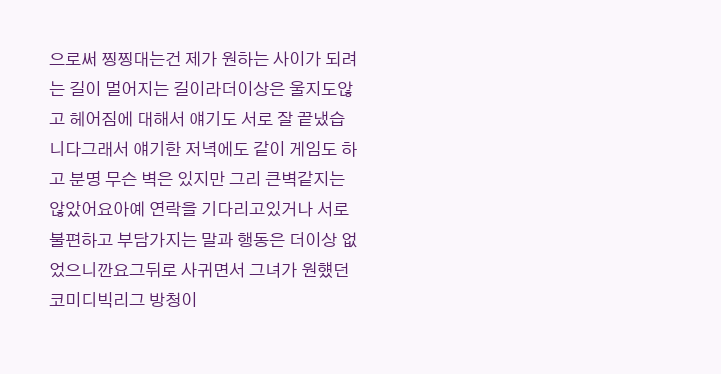으로써 찡찡대는건 제가 원하는 사이가 되려는 길이 멀어지는 길이라더이상은 울지도않고 헤어짐에 대해서 얘기도 서로 잘 끝냈습니다그래서 얘기한 저녁에도 같이 게임도 하고 분명 무슨 벽은 있지만 그리 큰벽같지는 않았어요아예 연락을 기다리고있거나 서로 불편하고 부담가지는 말과 행동은 더이상 없었으니깐요그뒤로 사귀면서 그녀가 원헀던 코미디빅리그 방청이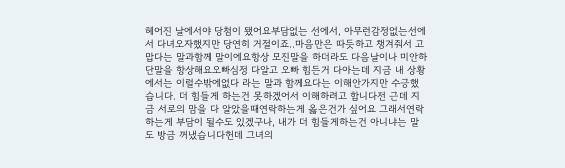헤어진 날에서야 당첨이 됐어요부담없는 선에서, 아무런감정없는선에서 다녀오자했지만 당연히 거절이죠..마음만은 따듯하고 챙겨줘서 고맙다는 말과함께 말이에요항상 모진말을 하더라도 다음날이나 미안하단말을 항상해요오빠심정 다알고 오빠 힘든거 다아는데 지금 내 상황에서는 이럴수밖에없다 라는 말과 함께요다는 이해안가지만 수긍했습니다. 더 힘들게 하는건 못하겠어서 이해하려고 합니다전 근데 지금 서로의 맘을 다 알았을때연락하는게 옳은건가 싶어요 그래서연락하는게 부담이 될수도 있겠구나, 내가 더 힘들게하는건 아니냐는 말도 방금 꺼냈습니다헌데 그녀의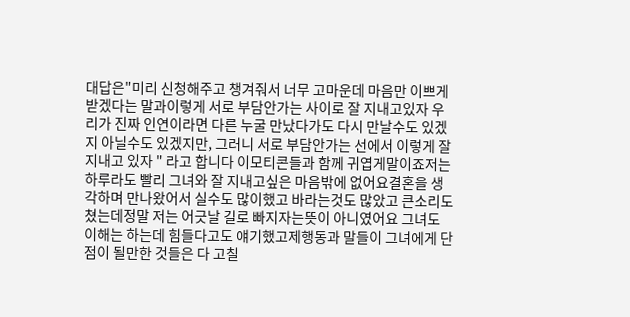대답은"미리 신청해주고 챙겨줘서 너무 고마운데 마음만 이쁘게 받겠다는 말과이렇게 서로 부담안가는 사이로 잘 지내고있자 우리가 진짜 인연이라면 다른 누굴 만났다가도 다시 만날수도 있겠지 아닐수도 있겠지만, 그러니 서로 부담안가는 선에서 이렇게 잘 지내고 있자 " 라고 합니다 이모티콘들과 함께 귀엽게말이죠저는 하루라도 빨리 그녀와 잘 지내고싶은 마음밖에 없어요결혼을 생각하며 만나왔어서 실수도 많이했고 바라는것도 많았고 큰소리도 쳤는데정말 저는 어긋날 길로 빠지자는뜻이 아니였어요 그녀도 이해는 하는데 힘들다고도 얘기했고제행동과 말들이 그녀에게 단점이 될만한 것들은 다 고칠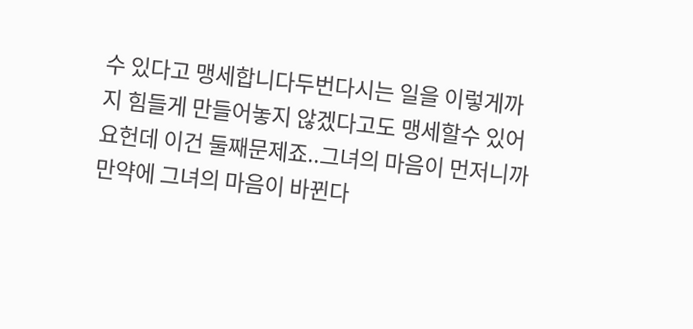수 있다고 맹세합니다두번다시는 일을 이렇게까지 힘들게 만들어놓지 않겠다고도 맹세할수 있어요헌데 이건 둘째문제죠..그녀의 마음이 먼저니까만약에 그녀의 마음이 바뀐다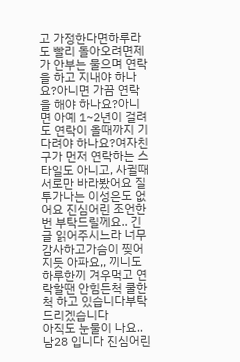고 가정한다면하루라도 빨리 돌아오려면제가 안부는 물으며 연락을 하고 지내야 하나요?아니면 가끔 연락을 해야 하나요?아니면 아예 1~2년이 걸려도 연락이 올때까지 기다려야 하나요?여자친구가 먼저 연락하는 스타일도 아니고, 사귈때 서로만 바라봤어요 질투가나는 이성은도 없어요 진심어린 조언한번 부탁드릴께요.. 긴글 읽어주시느라 너무 감사하고가슴이 찢어지듯 아파요,, 끼니도 하루한끼 겨우먹고 연락할땐 안힘든척 쿨한척 하고 있습니다부탁드리겠습니다
아직도 눈물이 나요.. 남28 입니다 진심어린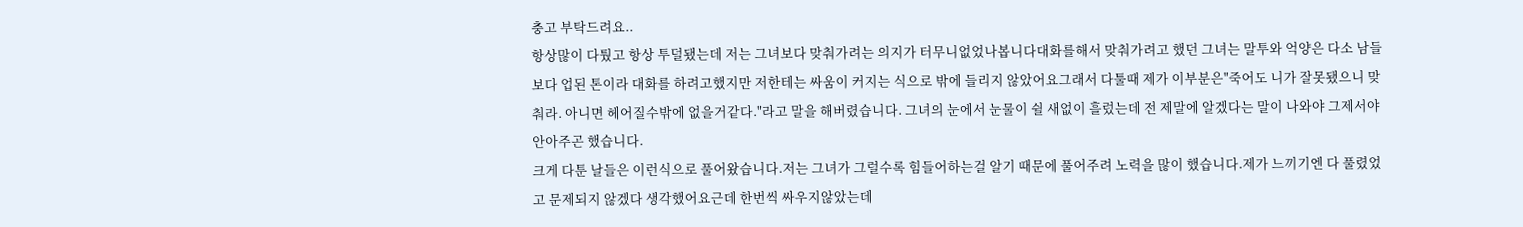충고 부탁드려요..
항상많이 다퉜고 항상 투덜됐는데 저는 그녀보다 맞춰가려는 의지가 터무니없었나봅니다대화를해서 맞춰가려고 했던 그녀는 말투와 억양은 다소 남들보다 업된 톤이라 대화를 하려고했지만 저한테는 싸움이 커지는 식으로 밖에 들리지 않았어요그래서 다툴때 제가 이부분은"죽어도 니가 잘못됐으니 맞춰라. 아니면 헤어질수밖에 없을거같다."라고 말을 해버렸습니다. 그녀의 눈에서 눈물이 쉴 새없이 흘렀는데 전 제말에 알겠다는 말이 나와야 그제서야 안아주곤 했습니다.
크게 다툰 날들은 이런식으로 풀어왔습니다.저는 그녀가 그럴수록 힘들어하는걸 알기 때문에 풀어주려 노력을 많이 했습니다.제가 느끼기엔 다 풀렸었고 문제되지 않겠다 생각했어요근데 한번씩 싸우지않았는데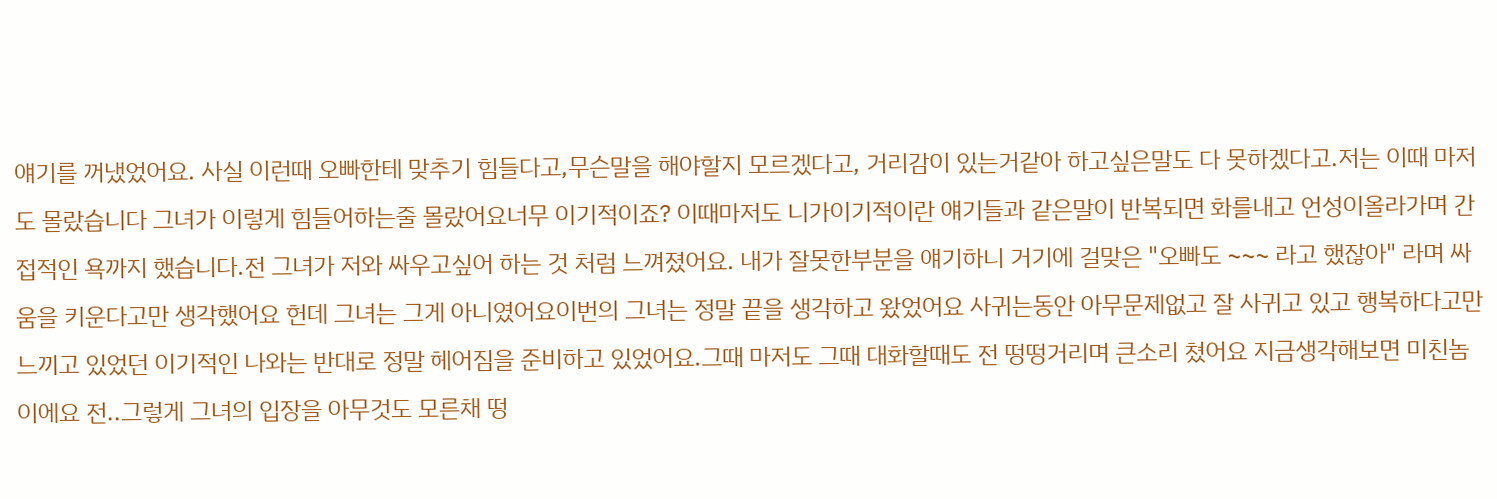얘기를 꺼냈었어요. 사실 이런때 오빠한테 맞추기 힘들다고,무슨말을 해야할지 모르겠다고, 거리감이 있는거같아 하고싶은말도 다 못하겠다고.저는 이때 마저도 몰랐습니다 그녀가 이렇게 힘들어하는줄 몰랐어요너무 이기적이죠? 이때마저도 니가이기적이란 얘기들과 같은말이 반복되면 화를내고 언성이올라가며 간접적인 욕까지 했습니다.전 그녀가 저와 싸우고싶어 하는 것 처럼 느껴졌어요. 내가 잘못한부분을 얘기하니 거기에 걸맞은 "오빠도 ~~~ 라고 했잖아" 라며 싸움을 키운다고만 생각했어요 헌데 그녀는 그게 아니였어요이번의 그녀는 정말 끝을 생각하고 왔었어요 사귀는동안 아무문제없고 잘 사귀고 있고 행복하다고만 느끼고 있었던 이기적인 나와는 반대로 정말 헤어짐을 준비하고 있었어요.그때 마저도 그때 대화할때도 전 떵떵거리며 큰소리 쳤어요 지금생각해보면 미친놈이에요 전..그렇게 그녀의 입장을 아무것도 모른채 떵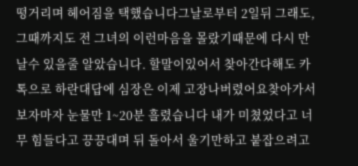떵거리며 헤어짐을 택했습니다그날로부터 2일뒤 그래도, 그때까지도 전 그녀의 이런마음을 몰랐기때문에 다시 만날수 있을줄 알았습니다. 할말이있어서 찾아간다해도 카톡으로 하란대답에 심장은 이제 고장나버렸어요찾아가서 보자마자 눈물만 1~20분 흘렸습니다 내가 미쳤었다고 너무 힘들다고 끙끙대며 뒤 돌아서 울기만하고 붙잡으려고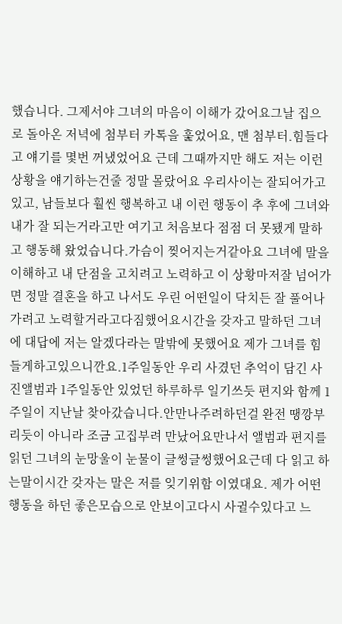했습니다. 그제서야 그녀의 마음이 이해가 갔어요그날 집으로 돌아온 저녁에 첨부터 카톡을 훑었어요, 맨 첨부터.힘들다고 얘기를 몇번 꺼냈었어요 근데 그때까지만 해도 저는 이런 상황을 얘기하는건줄 정말 몰랐어요 우리사이는 잘되어가고있고, 남들보다 훨씬 행복하고 내 이런 행동이 추 후에 그녀와 내가 잘 되는거라고만 여기고 처음보다 점점 더 못됐게 말하고 행동해 왔었습니다.가슴이 찢어지는거같아요 그녀에 말을 이해하고 내 단점을 고치려고 노력하고 이 상황마저잘 넘어가면 정말 결혼을 하고 나서도 우린 어떤일이 닥치든 잘 풀어나가려고 노력할거라고다짐했어요시간을 갖자고 말하던 그녀에 대답에 저는 알겠다라는 말밖에 못했어요 제가 그녀를 힘들게하고있으니깐요.1주일동안 우리 사겼던 추억이 담긴 사진앨범과 1주일동안 있었던 하루하루 일기쓰듯 편지와 함께 1주일이 지난날 찾아갔습니다.안만나주려하던걸 완전 땡깡부리듯이 아니라 조금 고집부려 만났어요만나서 앨범과 편지를 읽던 그녀의 눈망울이 눈물이 글썽글썽했어요근데 다 읽고 하는말이시간 갖자는 말은 저를 잊기위함 이였대요. 제가 어떤행동을 하던 좋은모습으로 안보이고다시 사귈수있다고 느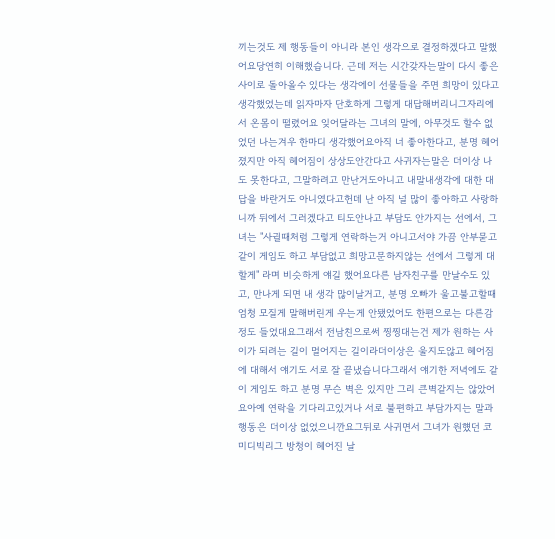끼는것도 제 행동들이 아니라 본인 생각으로 결정하겠다고 말했어요당연히 이해했습니다. 근데 저는 시간갖자는말이 다시 좋은사이로 돌아올수 있다는 생각에이 선물들을 주면 희망이 있다고 생각했었는데 읽자마자 단호하게 그렇게 대답해버리니그자리에서 온몸이 떨렸어요 잊어달라는 그녀의 말에, 아무것도 할수 없었던 나는겨우 한마디 생각했어요아직 너 좋아한다고, 분명 헤어졌지만 아직 헤어짐이 상상도안간다고 사귀자는말은 더이상 나도 못한다고, 그말하려고 만난거도아니고 내말내생각에 대한 대답을 바란거도 아니였다고헌데 난 아직 널 많이 좋아하고 사랑하니까 뒤에서 그러겠다고 티도안나고 부담도 안가지는 선에서, 그녀는 "사귈때처럼 그렇게 연락하는거 아니고서야 가끔 안부묻고 같이 게임도 하고 부담없고 희망고문하지않는 선에서 그렇게 대할게" 라며 비슷하게 얘길 했어요다른 남자친구를 만날수도 있고, 만나게 되면 내 생각 많이날거고, 분명 오빠가 울고불고할때 엄청 모질게 말해버린게 우는게 안됐었어도 한편으로는 다른감정도 들었대요그래서 전남친으로써 찡찡대는건 제가 원하는 사이가 되려는 길이 멀어지는 길이라더이상은 울지도않고 헤어짐에 대해서 얘기도 서로 잘 끝냈습니다그래서 얘기한 저녁에도 같이 게임도 하고 분명 무슨 벽은 있지만 그리 큰벽같지는 않았어요아예 연락을 기다리고있거나 서로 불편하고 부담가지는 말과 행동은 더이상 없었으니깐요그뒤로 사귀면서 그녀가 원헀던 코미디빅리그 방청이 헤어진 날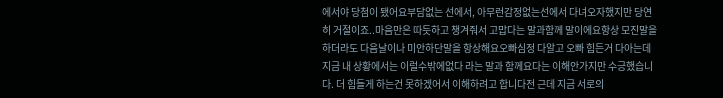에서야 당첨이 됐어요부담없는 선에서, 아무런감정없는선에서 다녀오자했지만 당연히 거절이죠..마음만은 따듯하고 챙겨줘서 고맙다는 말과함께 말이에요항상 모진말을 하더라도 다음날이나 미안하단말을 항상해요오빠심정 다알고 오빠 힘든거 다아는데 지금 내 상황에서는 이럴수밖에없다 라는 말과 함께요다는 이해안가지만 수긍했습니다. 더 힘들게 하는건 못하겠어서 이해하려고 합니다전 근데 지금 서로의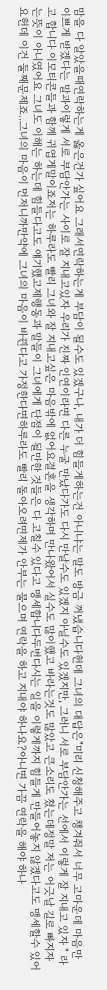맘을 다 알았을때연락하는게 옳은건가 싶어요 그래서연락하는게 부담이 될수도 있겠구나, 내가 더 힘들게하는건 아니냐는 말도 방금 꺼냈습니다헌데 그녀의 대답은"미리 신청해주고 챙겨줘서 너무 고마운데 마음만 이쁘게 받겠다는 말과이렇게 서로 부담안가는 사이로 잘 지내고있자 우리가 진짜 인연이라면 다른 누굴 만났다가도 다시 만날수도 있겠지 아닐수도 있겠지만, 그러니 서로 부담안가는 선에서 이렇게 잘 지내고 있자 " 라고 합니다 이모티콘들과 함께 귀엽게말이죠저는 하루라도 빨리 그녀와 잘 지내고싶은 마음밖에 없어요결혼을 생각하며 만나왔어서 실수도 많이했고 바라는것도 많았고 큰소리도 쳤는데정말 저는 어긋날 길로 빠지자는뜻이 아니였어요 그녀도 이해는 하는데 힘들다고도 얘기했고제행동과 말들이 그녀에게 단점이 될만한 것들은 다 고칠수 있다고 맹세합니다두번다시는 일을 이렇게까지 힘들게 만들어놓지 않겠다고도 맹세할수 있어요헌데 이건 둘째문제죠..그녀의 마음이 먼저니까만약에 그녀의 마음이 바뀐다고 가정한다면하루라도 빨리 돌아오려면제가 안부는 물으며 연락을 하고 지내야 하나요?아니면 가끔 연락을 해야 하나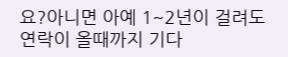요?아니면 아예 1~2년이 걸려도 연락이 올때까지 기다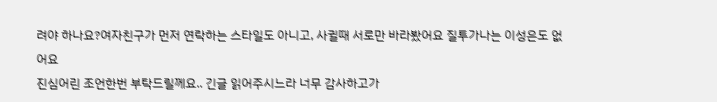려야 하나요?여자친구가 먼저 연락하는 스타일도 아니고, 사귈때 서로만 바라봤어요 질투가나는 이성은도 없어요
진심어린 조언한번 부탁드릴께요.. 긴글 읽어주시느라 너무 감사하고가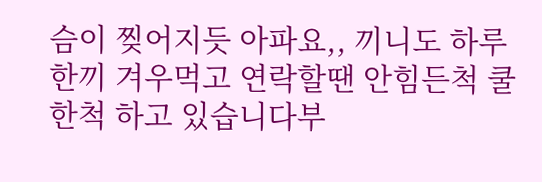슴이 찢어지듯 아파요,, 끼니도 하루한끼 겨우먹고 연락할땐 안힘든척 쿨한척 하고 있습니다부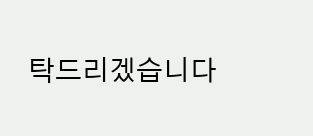탁드리겠습니다